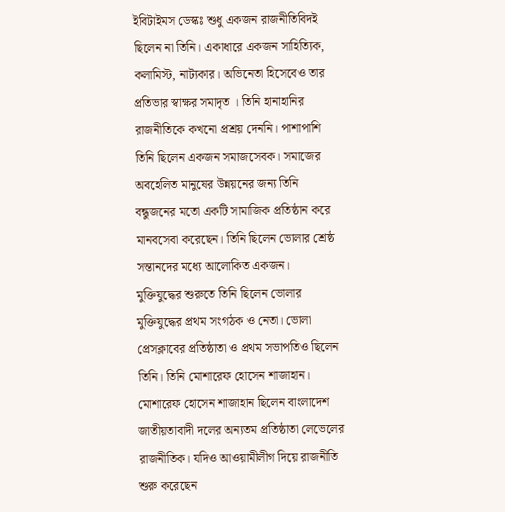ইবিটাইমস ডেস্কঃ শুধু একজন রাজনীতিবিদই ছিলেন না তিনি। একাধারে একজন সাহিত্যিক, কলামিস্ট, নাট্যকার। অভিনেতা হিসেবেও তার প্রতিভার স্বাক্ষর সমাদৃত । তিনি হানাহানির রাজনীতিকে কখনো প্রশ্রয় দেননি। পাশাপাশি তিনি ছিলেন একজন সমাজসেবক। সমাজের অবহেলিত মানুষের উন্নয়নের জন্য তিনি বন্ধুজনের মতো একটি সামাজিক প্রতিষ্ঠান করে মানবসেবা করেছেন। তিনি ছিলেন ভোলার শ্রেষ্ঠ সন্তানদের মধ্যে আলোকিত একজন।
মুক্তিযুদ্ধের শুরুতে তিনি ছিলেন ভোলার মুক্তিযুদ্ধের প্রথম সংগঠক ও নেতা। ভোলা প্রেসক্লাবের প্রতিষ্ঠাতা ও প্রথম সভাপতিও ছিলেন তিনি। তিনি মোশারেফ হোসেন শাজাহান। মোশারেফ হোসেন শাজাহান ছিলেন বাংলাদেশ জাতীয়তাবাদী দলের অন্যতম প্রতিষ্ঠাতা লেভেলের রাজনীতিক। যদিও আওয়ামীলীগ দিয়ে রাজনীতি শুরু করেছেন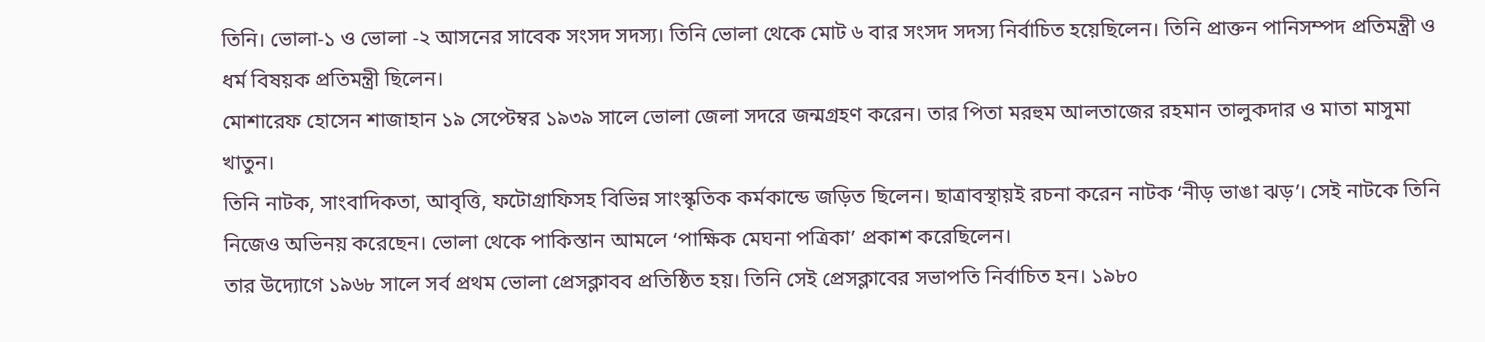তিনি। ভোলা-১ ও ভোলা -২ আসনের সাবেক সংসদ সদস্য। তিনি ভোলা থেকে মোট ৬ বার সংসদ সদস্য নির্বাচিত হয়েছিলেন। তিনি প্রাক্তন পানিসম্পদ প্রতিমন্ত্রী ও ধর্ম বিষয়ক প্রতিমন্ত্রী ছিলেন।
মোশারেফ হোসেন শাজাহান ১৯ সেপ্টেম্বর ১৯৩৯ সালে ভোলা জেলা সদরে জন্মগ্রহণ করেন। তার পিতা মরহুম আলতাজের রহমান তালুকদার ও মাতা মাসুমা খাতুন।
তিনি নাটক, সাংবাদিকতা, আবৃত্তি, ফটোগ্রাফিসহ বিভিন্ন সাংস্কৃতিক কর্মকান্ডে জড়িত ছিলেন। ছাত্রাবস্থায়ই রচনা করেন নাটক ‘নীড় ভাঙা ঝড়’। সেই নাটকে তিনি নিজেও অভিনয় করেছেন। ভোলা থেকে পাকিস্তান আমলে ‘পাক্ষিক মেঘনা পত্রিকা’ প্রকাশ করেছিলেন।
তার উদ্যোগে ১৯৬৮ সালে সর্ব প্রথম ভোলা প্রেসক্লাবব প্রতিষ্ঠিত হয়। তিনি সেই প্রেসক্লাবের সভাপতি নির্বাচিত হন। ১৯৮০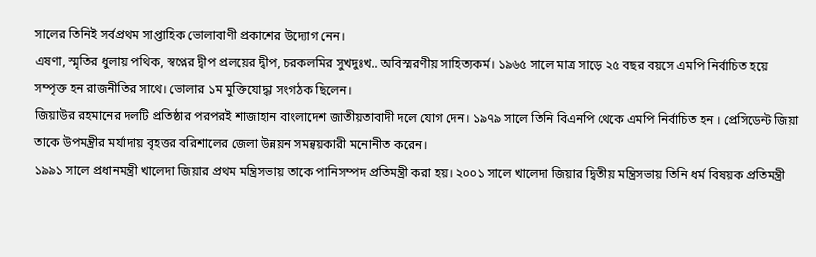সালের তিনিই সর্বপ্রথম সাপ্তাহিক ভোলাবাণী প্রকাশের উদ্যোগ নেন।
এষণা, স্মৃতির ধুলায় পথিক, স্বপ্নের দ্বীপ প্রলয়ের দ্বীপ, চরকলমির সুখদুঃখ.. অবিস্মরণীয় সাহিত্যকর্ম। ১৯৬৫ সালে মাত্র সাড়ে ২৫ বছর বয়সে এমপি নির্বাচিত হয়ে সম্পৃক্ত হন রাজনীতির সাথে। ভোলার ১ম মুক্তিযোদ্ধা সংগঠক ছিলেন।
জিয়াউর রহমানের দলটি প্রতিষ্ঠার পরপরই শাজাহান বাংলাদেশ জাতীয়তাবাদী দলে যোগ দেন। ১৯৭৯ সালে তিনি বিএনপি থেকে এমপি নির্বাচিত হন । প্রেসিডেন্ট জিয়া তাকে উপমন্ত্রীর মর্যাদায় বৃহত্তর বরিশালের জেলা উন্নয়ন সমন্বয়কারী মনোনীত করেন।
১৯৯১ সালে প্রধানমন্ত্রী খালেদা জিয়ার প্রথম মন্ত্রিসভায় তাকে পানিসম্পদ প্রতিমন্ত্রী করা হয়। ২০০১ সালে খালেদা জিয়ার দ্বিতীয় মন্ত্রিসভায় তিনি ধর্ম বিষয়ক প্রতিমন্ত্রী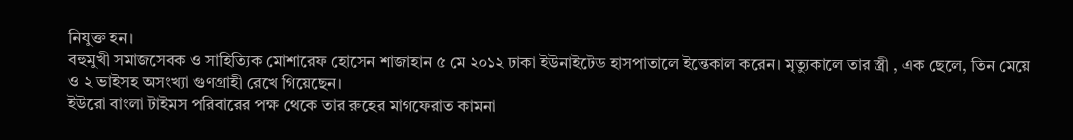নিযুক্ত হন।
বহুমুখী সমাজসেবক ও সাহিত্যিক মোশারেফ হোসেন শাজাহান ৫ মে ২০১২ ঢাকা ইউনাইটেড হাসপাতালে ইন্তেকাল করেন। মৃত্যুকালে তার স্ত্রী , এক ছেলে, তিন মেয়ে ও ২ ভাইসহ অসংখ্যা গুণগ্রাহী রেখে গিয়েছেন।
ইউরো বাংলা টাইমস পরিবারের পক্ষ থেকে তার রুহের মাগফেরাত কামনা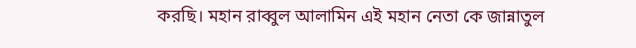করছি। মহান রাব্বুল আলামিন এই মহান নেতা কে জান্নাতুল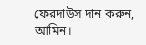ফেরদাউস দান করুন, আমিন।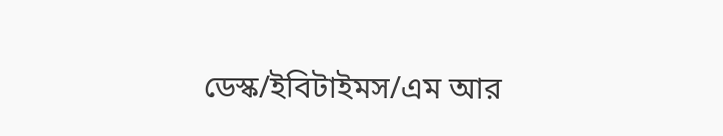ডেস্ক/ইবিটাইমস/এম আর